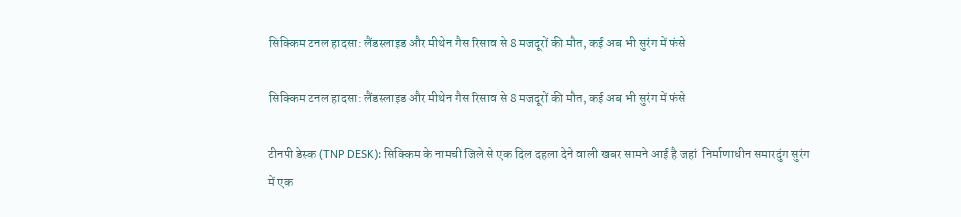सिक्किम टनल हादसा: लैंडस्लाइड और मीथेन गैस रिसाव से 8 मजदूरों की मौत, कई अब भी सुरंग में फंसे

सिक्किम टनल हादसा: लैंडस्लाइड और मीथेन गैस रिसाव से 8 मजदूरों की मौत, कई अब भी सुरंग में फंसे

टीनपी डेस्क (TNP DESK): सिक्किम के नामची जिले से एक दिल दहला देने वाली खबर सामने आई है जहां  निर्माणाधीन समारदुंग सुरंग में एक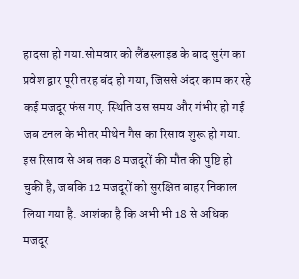हादसा हो गया.सोमवार को लैंडस्लाइड के बाद सुरंग का प्रवेश द्वार पूरी तरह बंद हो गया, जिससे अंदर काम कर रहे कई मजदूर फंस गए. स्थिति उस समय और गंभीर हो गई जब टनल के भीतर मीथेन गैस का रिसाव शुरू हो गया. इस रिसाव से अब तक 8 मजदूरों की मौत की पुष्टि हो चुकी है, जबकि 12 मजदूरों को सुरक्षित बाहर निकाल लिया गया है. आशंका है कि अभी भी 18 से अधिक मजदूर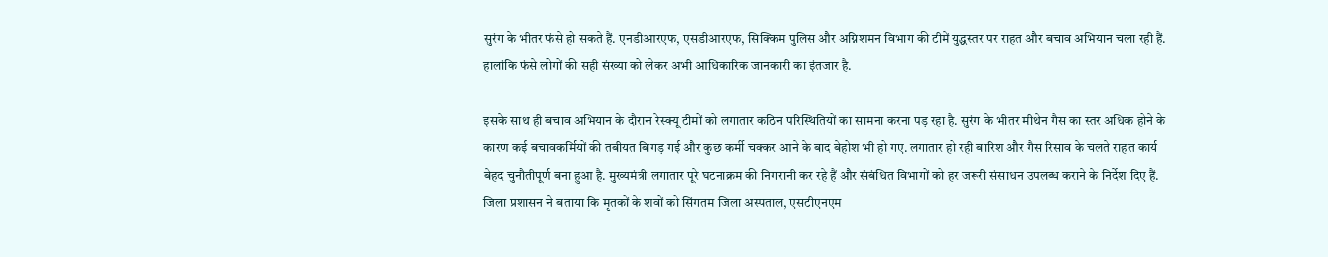सुरंग के भीतर फंसे हो सकते हैं. एनडीआरएफ, एसडीआरएफ, सिक्किम पुलिस और अग्निशमन विभाग की टीमें युद्धस्तर पर राहत और बचाव अभियान चला रही हैं. हालांकि फंसे लोगों की सही संख्या को लेकर अभी आधिकारिक जानकारी का इंतजार है.

इसके साथ ही बचाव अभियान के दौरान रेस्क्यू टीमों को लगातार कठिन परिस्थितियों का सामना करना पड़ रहा है. सुरंग के भीतर मीथेन गैस का स्तर अधिक होने के कारण कई बचावकर्मियों की तबीयत बिगड़ गई और कुछ कर्मी चक्कर आने के बाद बेहोश भी हो गए. लगातार हो रही बारिश और गैस रिसाव के चलते राहत कार्य बेहद चुनौतीपूर्ण बना हुआ है. मुख्यमंत्री लगातार पूरे घटनाक्रम की निगरानी कर रहे हैं और संबंधित विभागों को हर जरूरी संसाधन उपलब्ध कराने के निर्देश दिए हैं. जिला प्रशासन ने बताया कि मृतकों के शवों को सिंगतम जिला अस्पताल, एसटीएनएम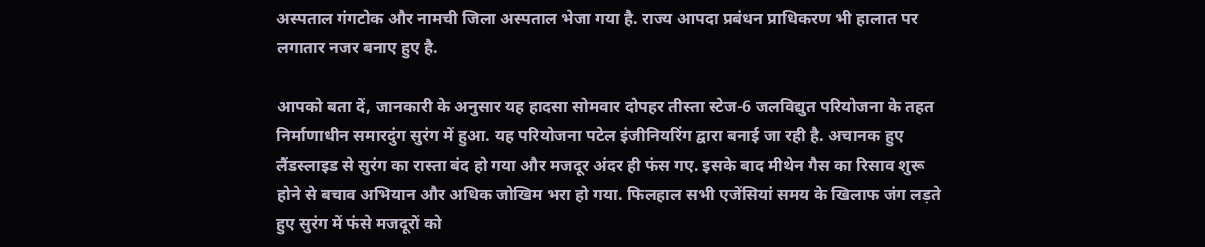अस्पताल गंगटोक और नामची जिला अस्पताल भेजा गया है. राज्य आपदा प्रबंधन प्राधिकरण भी हालात पर लगातार नजर बनाए हुए है.

आपको बता दें, जानकारी के अनुसार यह हादसा सोमवार दोपहर तीस्ता स्टेज-6 जलविद्युत परियोजना के तहत निर्माणाधीन समारदुंग सुरंग में हुआ. यह परियोजना पटेल इंजीनियरिंग द्वारा बनाई जा रही है. अचानक हुए लैंडस्लाइड से सुरंग का रास्ता बंद हो गया और मजदूर अंदर ही फंस गए. इसके बाद मीथेन गैस का रिसाव शुरू होने से बचाव अभियान और अधिक जोखिम भरा हो गया. फिलहाल सभी एजेंसियां समय के खिलाफ जंग लड़ते हुए सुरंग में फंसे मजदूरों को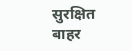सुरक्षित बाहर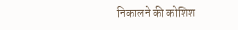निकालने की कोशिश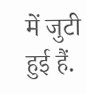में जुटी हुई हैं.